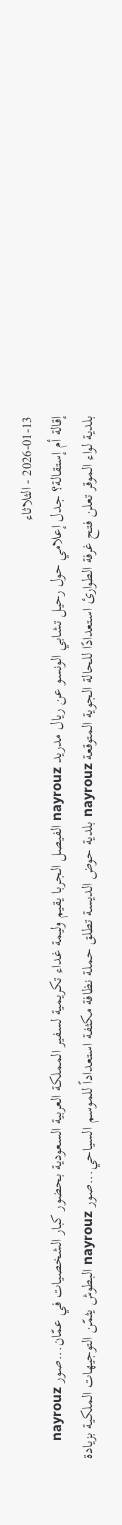2026-01-13 - الثلاثاء
إقالة أم إستقالة؟ جدل إعلامي حول رحيل تشابي الونسو عن ريال مدريد nayrouz الفيصل الجربا يقيم وليمة غداء تكريمية لسفير المملكة العربية السعودية بحضور كبار الشخصيات في عمّان...صور nayrouz بلدية لواء الموقر تعلن فتح غرفة الطوارئ استعدادًا للحالة الجوية المتوقعة nayrouz بلدية حوض الديسة تطلق حملة نظافة مكثفة استعداداً للموسم السياحي...صور nayrouz البطوش يثمّن التوجيهات الملكية بزيادة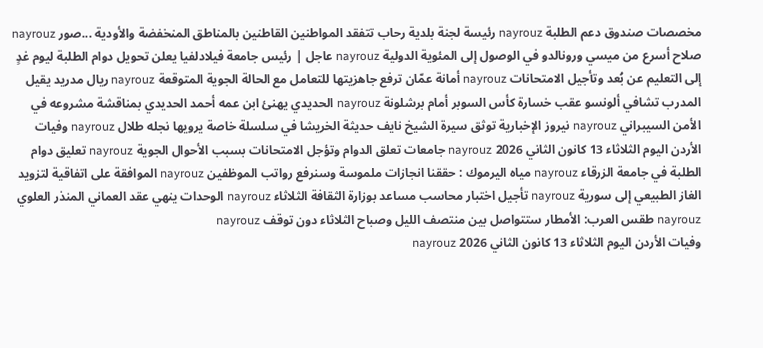مخصصات صندوق دعم الطلبة nayrouz رئيسة لجنة بلدية رحاب تتفقد المواطنين القاطنين بالمناطق المنخفضة والأودية ...صور nayrouz صلاح أسرع من ميسي ورونالدو في الوصول إلى المئوية الدولية nayrouz عاجل | رئيس جامعة فيلادلفيا يعلن تحويل دوام الطلبة ليوم غدٍ إلى التعليم عن بُعد وتأجيل الامتحانات nayrouz أمانة عمّان ترفع جاهزيتها للتعامل مع الحالة الجوية المتوقعة nayrouz ريال مدريد يقيل المدرب تشافي ألونسو عقب خسارة كأس السوبر أمام برشلونة nayrouz الحديدي يهنئ ابن عمه أحمد الحديدي بمناقشة مشروعه في الأمن السيبراني nayrouz نيروز الإخبارية توثق سيرة الشيخ نايف حديثة الخريشا في سلسلة خاصة يرويها نجله طلال nayrouz وفيات الأردن اليوم الثلاثاء 13 كانون الثاني 2026 nayrouz جامعات تعلق الدوام وتؤجل الامتحانات بسبب الأحوال الجوية nayrouz تعليق دوام الطلبة في جامعة الزرقاء nayrouz مياه اليرموك : حققنا انجازات ملموسة وسنرفع رواتب الموظفين nayrouz الموافقة على اتفاقية لتزويد الغاز الطبيعي إلى سورية nayrouz تأجيل اختبار محاسب مساعد بوزارة الثقافة الثلاثاء nayrouz الوحدات ينهي عقد العماني المنذر العلوي nayrouz طقس العرب: الأمطار ستتواصل بين منتصف الليل وصباح الثلاثاء دون توقف nayrouz
وفيات الأردن اليوم الثلاثاء 13 كانون الثاني 2026 nayrouz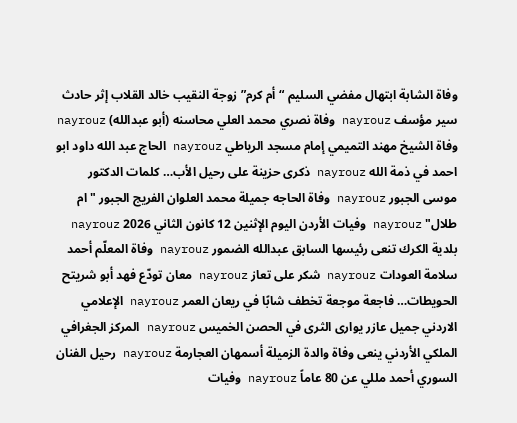وفاة الشابة ابتهال مفضي السليم “أم كرم” زوجة النقيب خالد القلاب إثر حادث سير مؤسف nayrouz وفاة نصري محمد العلي محاسنه (أبو عبدالله) nayrouz وفاة الشيخ مهند التميمي إمام مسجد الرياطي nayrouz الحاج عبد الله داود ابو احمد في ذمة الله nayrouz ذكرى حزينة على رحيل الأب… كلمات الدكتور موسى الجبور nayrouz وفاة الحاجه جميلة محمد العلوان الفريج الجبور " ام طلال" nayrouz وفيات الأردن اليوم الإثنين 12 كانون الثاني 2026 nayrouz بلدية الكرك تنعى رئيسها السابق عبدالله الضمور nayrouz وفاة المعلّم أحمد سلامة العودات nayrouz شكر على تعاز nayrouz معان تودّع فهد أبو شريتح الحويطات… فاجعة موجعة تخطف شابًا في ريعان العمر nayrouz الإعلامي الاردني جميل عازر يوارى الثرى في الحصن الخميس nayrouz المركز الجغرافي الملكي الأردني ينعى وفاة والدة الزميلة أسمهان العجارمة nayrouz رحيل الفنان السوري أحمد مللي عن 80 عاماً nayrouz وفيات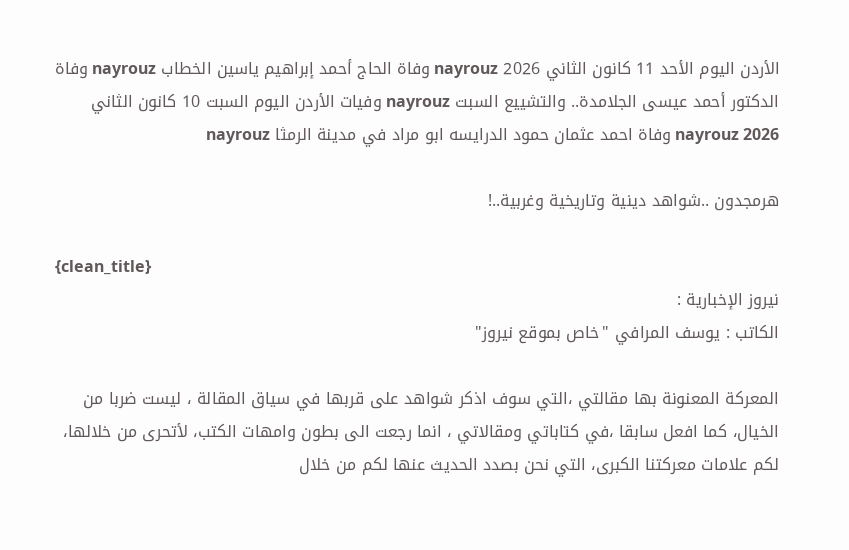الأردن اليوم الأحد 11 كانون الثاني 2026 nayrouz وفاة الحاج أحمد إبراهيم ياسين الخطاب nayrouz وفاة الدكتور أحمد عيسى الجلامدة.. والتشييع السبت nayrouz وفيات الأردن اليوم السبت 10 كانون الثاني 2026 nayrouz وفاة احمد عثمان حمود الدرايسه ابو مراد في مدينة الرمثا nayrouz

هرمجدون ..شواهد دينية وتاريخية وغربية..!

{clean_title}
نيروز الإخبارية :
الكاتب : يوسف المرافي "خاص بموقع نيروز"

المعركة المعنونة بها مقالتي ،التي سوف اذكر شواهد على قربها في سياق المقالة ، ليست ضربا من الخيال، كما افعل سابقا ،في كتاباتي ومقالاتي ، انما رجعت الى بطون وامهات الكتب، لأتحرى من خلالها، لكم علامات معركتنا الكبرى، التي نحن بصدد الحديث عنها لكم من خلال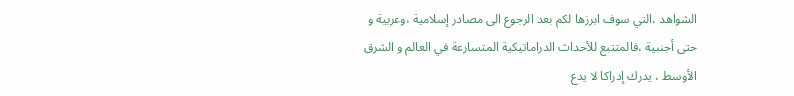الشواهد ،التي سوف ابرزها لكم بعد الرجوع الى مصادر إسلامية ،وعربية و حتى أجنبية ،فالمتتبع للأحداث الدراماتيكية المتسارعة في العالم و الشرق الأوسط ، يدرك إدراكا لا يدع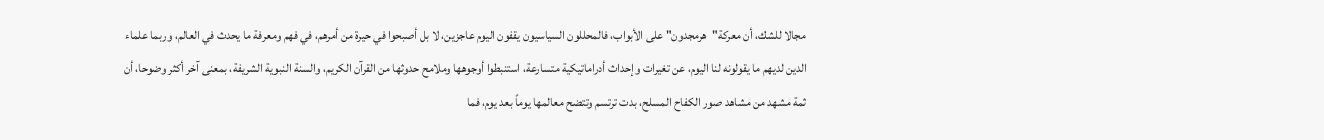مجالا للشك، أن معركة"هرمجدون" على الأبواب، فالمحللون السياسيون يقفون اليوم عاجزين، لا بل أصبحوا في حيرة من أمرهم، في فهم ومعرفة ما يحدث في العالم، وربما علماء الدين لديهم ما يقولونه لنا اليوم، عن تغيرات وإحداث أدراماتيكية متسارعة، استنبطوا أوجوهها وملامح حدوثها من القرآن الكريم، والسنة النبوية الشريفة، بمعنى آخر أكثر وضوحا، أن ثمة مشهد من مشاهد صور الكفاح المسلح، بدت ترتسم وتتضح معالمها يوماً بعد يوم، فما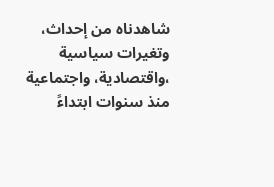شاهدناه من إحداث، وتغيرات سياسية ،واقتصادية، واجتماعية منذ سنوات ابتداءً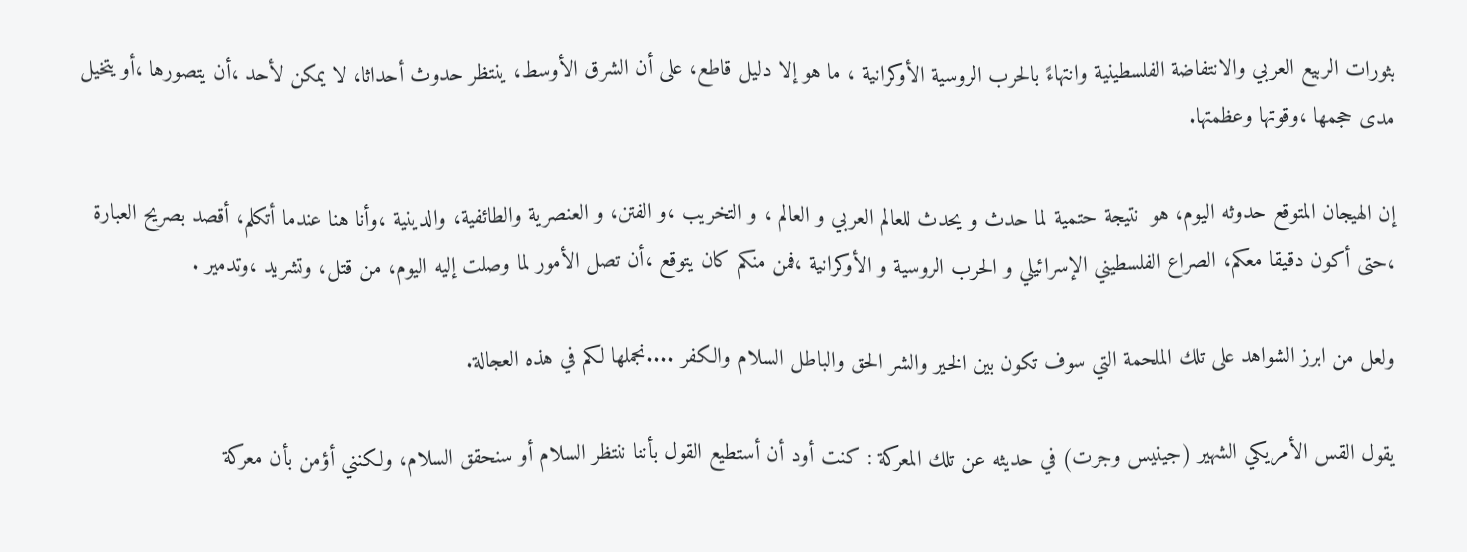بثورات الربيع العربي والانتفاضة الفلسطينية وانتهاءً بالحرب الروسية الأوكرانية ، ما هو إلا دليل قاطع، على أن الشرق الأوسط، ينتظر حدوث أحداثا، لا يمكن لأحد ،أن يتصورها ،أو يتخيل مدى حجمها ،وقوتها وعظمتها.

إن الهيجان المتوقع حدوثه اليوم، هو  نتيجة حتمية لما حدث و يحدث للعالم العربي و العالم ، و التخريب ،و الفتن، و العنصرية والطائفية، والدينية ،وأنا هنا عندما أتكلم، أقصد بصريح العبارة ،حتى أكون دقيقا معكم، الصراع الفلسطيني الإسرائيلي و الحرب الروسية و الأوكرانية ،فمن منكم كان يتوقع ،أن تصل الأمور لما وصلت إليه اليوم، من قتل، وتشريد ،وتدمير .

ولعل من ابرز الشواهد على تلك الملحمة التي سوف تكون بين الخير والشر الحق والباطل السلام والكفر ....نجملها لكم في هذه العجالة.

يقول القس الأمريكي الشهير (جينيس وجرت) في حديثه عن تلك المعركة : كنت أود أن أستطيع القول بأننا ننتظر السلام أو سنحقق السلام، ولكنني أؤمن بأن معركة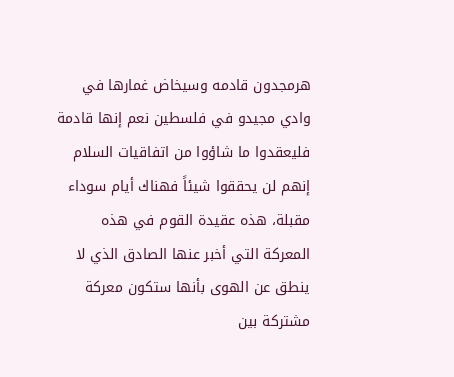هرمجدون قادمه وسيخاض غمارها في وادي مجيدو في فلسطين نعم إنها قادمة فليعقدوا ما شاؤوا من اتفاقيات السلام إنهم لن يحققوا شيئاً فهناك أيام سوداء مقبلة، هذه عقيدة القوم في هذه المعركة التي أخبر عنها الصادق الذي لا ينطق عن الهوى بأنها ستكون معركة مشتركة بين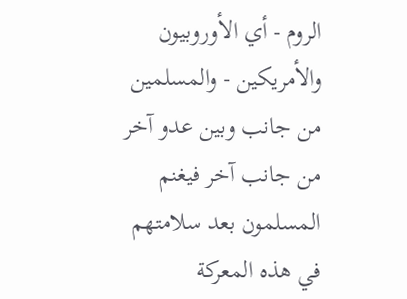الروم - أي الأوروبيون والأمريكين - والمسلمين من جانب وبين عدو آخر من جانب آخر فيغنم المسلمون بعد سلامتهم في هذه المعركة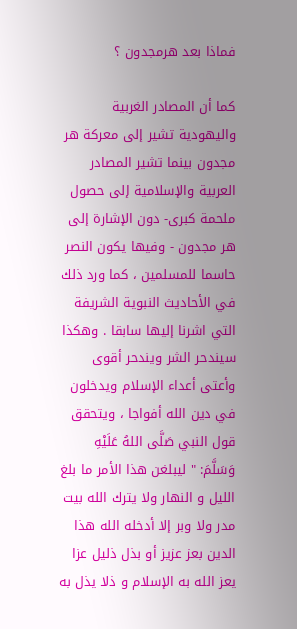فماذا بعد هرمجدون ؟

كما أن المصادر الغربية واليهودية تشير إلى معركة هر مجدون بينما تشير المصادر العربية والإسلامية إلى حصول ملحمة كبرى- دون الإشارة إلى هر مجدون - وفيها يكون النصر حاسما للمسلمين ، كما ورد ذلك في الأحاديث النبوية الشريفة التي اشرنا إليها سابقا . وهكذا سيندحر الشر ويندحر أقوى وأعتى أعداء الإسلام ويدخلون في دين الله أفواجا ، ويتحقق قول النبي صَلَّى اللهُ عَلَيْهِ وَسَلَّمَ: " ليبلغن هذا الأمر ما بلغ الليل و النهار ولا يترك الله بيت مدر ولا وبر إلا أدخله الله هذا الدين بعز عزيز أو بذل ذليل عزا يعز الله به الإسلام و ذلا يذل به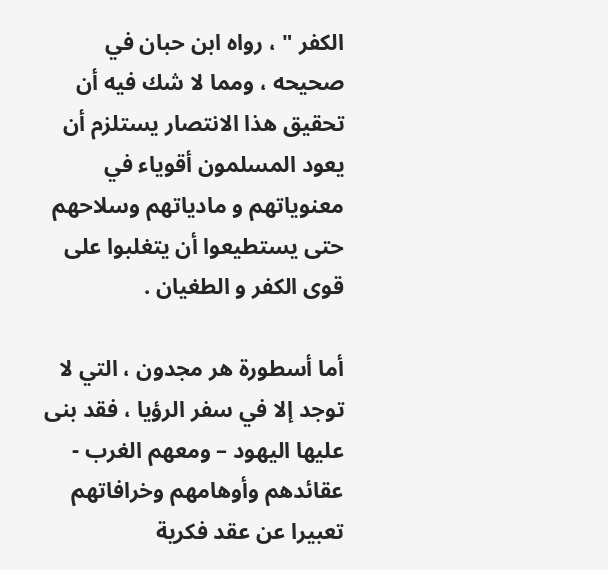الكفر " ، رواه ابن حبان في صحيحه ، ومما لا شك فيه أن تحقيق هذا الانتصار يستلزم أن يعود المسلمون أقوياء في معنوياتهم و مادياتهم وسلاحهم حتى يستطيعوا أن يتغلبوا على قوى الكفر و الطغيان .

أما أسطورة هر مجدون ، التي لا توجد إلا في سفر الرؤيا ، فقد بنى عليها اليهود – ومعهم الغرب - عقائدهم وأوهامهم وخرافاتهم تعبيرا عن عقد فكرية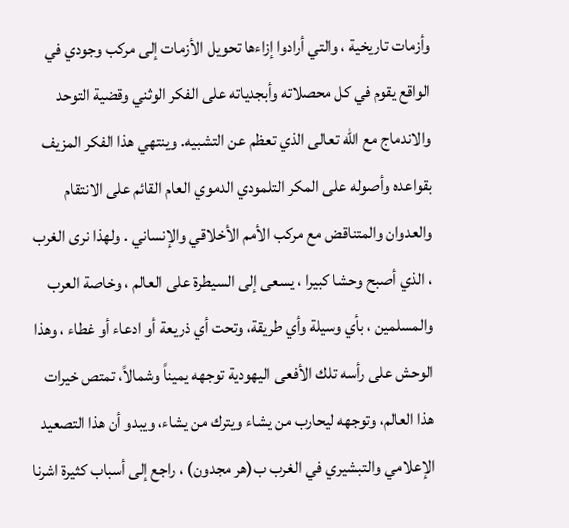وأزمات تاريخية ، والتي أرادوا إزاءها تحويل الأزمات إلى مركب وجودي في الواقع يقوم في كل محصلاته وأبجدياته على الفكر الوثني وقضية التوحد والاندماج مع الله تعالى الذي تعظم عن التشبيه. وينتهي هذا الفكر المزيف بقواعده وأصوله على المكر التلمودي الدموي العام القائم على الانتقام والعدوان والمتناقض مع مركب الأمم الأخلاقي والإنساني . ولهذا نرى الغرب ، الذي أصبح وحشا كبيرا ، يسعى إلى السيطرة على العالم ، وخاصة العرب والمسلمين ، بأي وسيلة وأي طريقة، وتحت أي ذريعة أو ادعاء أو غطاء ، وهذا الوحش على رأسه تلك الأفعى اليهودية توجهه يميناً وشمالاً، تمتص خيرات هذا العالم، وتوجهه ليحارب من يشاء ويترك من يشاء، ويبدو أن هذا التصعيد الإعلامي والتبشيري في الغرب ب(هر مجدون) ، راجع إلى أسباب كثيرة اشرنا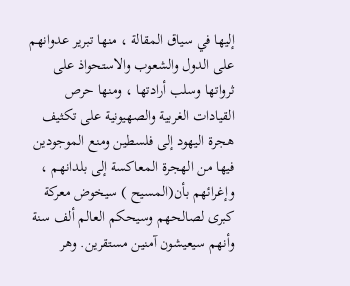إليها في سياق المقالة ، منها تبرير عدوانهم على الدول والشعوب والاستحواذ على ثرواتها وسلب أرادتها ، ومنها حرص القيادات الغربية والصهيونية على تكثيف هجرة اليهود إلى فلسطين ومنع الموجودين فيها من الهجرة المعاكسة إلى بلدانهم ، وإغرائهم بأن(المسيح ) سيخوض معركة كبرى لصالحهم وسيحكم العالم ألف سنة وأنهم سيعيشون آمنين مستقرين. وهر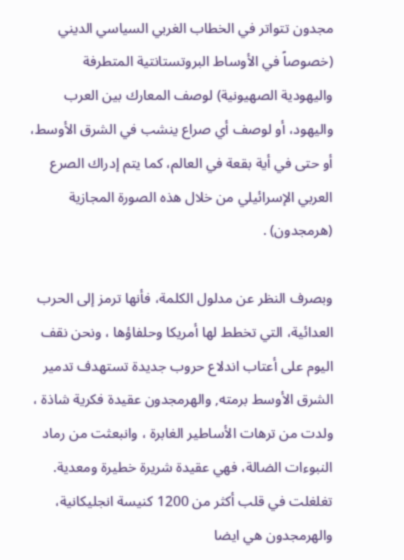مجدون تتواتر في الخطاب الغربي السياسي الديني (خصوصاً في الأوساط البروتستانتية المتطرفة واليهودية الصهيونية) لوصف المعارك بين العرب واليهود، أو لوصف أي صراع ينشب في الشرق الأوسط، أو حتى في أية بقعة في العالم، كما يتم إدراك الصرع العربي الإسرائيلي من خلال هذه الصورة المجازية (هرمجدون) .

وبصرف النظر عن مدلول الكلمة، فأنها ترمز إلى الحرب العدائية، التي تخطط لها أمريكا وحلفاؤها ، ونحن نقف اليوم على أعتاب اندلاع حروب جديدة تستهدف تدمير الشرق الأوسط برمته, والهرمجدون عقيدة فكرية شاذة ، ولدت من ترهات الأساطير الغابرة ، وانبعثت من رماد النبوءات الضالة، فهي عقيدة شريرة خطيرة ومعدية. تغلغلت في قلب أكثر من 1200 كنيسة انجليكانية، والهرمجدون هي ايضا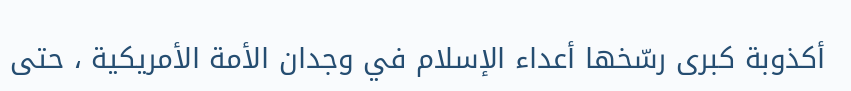أكذوبة كبرى رسّخها أعداء الإسلام في وجدان الأمة الأمريكية ، حتى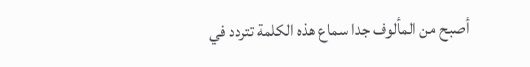أصبح من المألوف جدا سماع هذه الكلمة تتردد في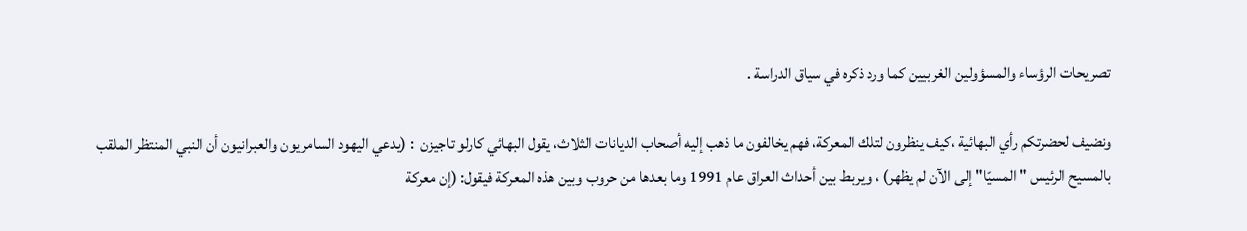تصريحات الرؤساء والمسؤولين الغربيين كما ورد ذكره في سياق الدراسة .

ونضيف لحضرتكم رأي البهائية ،كيف ينظرون لتلك المعركة، فهم يخالفون ما ذهب إليه أصحاب الديانات الثلاث، يقول البهائي كارلو تاجيزن  : (يدعي اليهود السامريون والعبرانيون أن النبي المنتظر الملقب بالمسيح الرئيس " المسيّا" إلى الآن لم يظهر) ، ويربط بين أحداث العراق عام 1991 وما بعدها من حروب وبين هذه المعركة فيقول: (إن معركة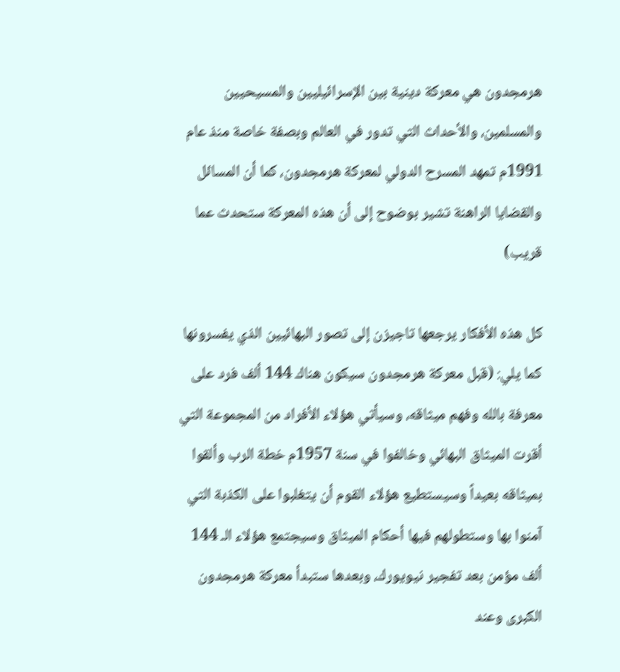هرمجدون هي معركة دينية بين الإسرائيليين والمسيحيين والمسلمين، والأحداث التي تدور في العالم وبصفة خاصة منذ عام 1991م تمهد المسرح الدولي لمعركة هرمجدون، كما أن المسائل والقضايا الراهنة تشير بوضوح إلى أن هذه المعركة ستحدث عما قريب)

كل هذه الأفكار يرجعها تاجيزن إلى تصور البهائيين الذي يفسرونها كما يلي: (قبل معركة هرمجدون سيكون هناك 144 ألف فرد على معرفة بالله وفهم ميثاقه، وسيأتي هؤلاء الأفراد من المجموعة التي أقرت الميثاق البهائي وخالفوا في سنة 1957م خطة الرب وألقوا بميثاقه بعيداً وسيستطيع هؤلاء القوم أن يتغلبوا على الكذبة التي آمنوا بها وستطولهم فيها أحكام الميثاق وسيجتمع هؤلاء الـ 144 ألف مؤمن بعد تفجير نيويورك، وبعدها ستبدأ معركة هرمجدون الكبرى وعند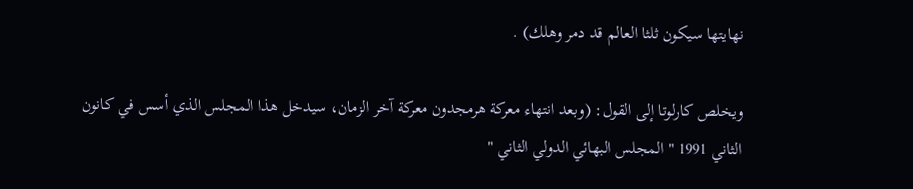نهايتها سيكون ثلثا العالم قد دمر وهلك) .

ويخلص كارلوتا إلى القول: (وبعد انتهاء معركة هرمجدون معركة آخر الزمان، سيدخل هذا المجلس الذي أسس في كانون الثاني 1991 " المجلس البهائي الدولي الثاني "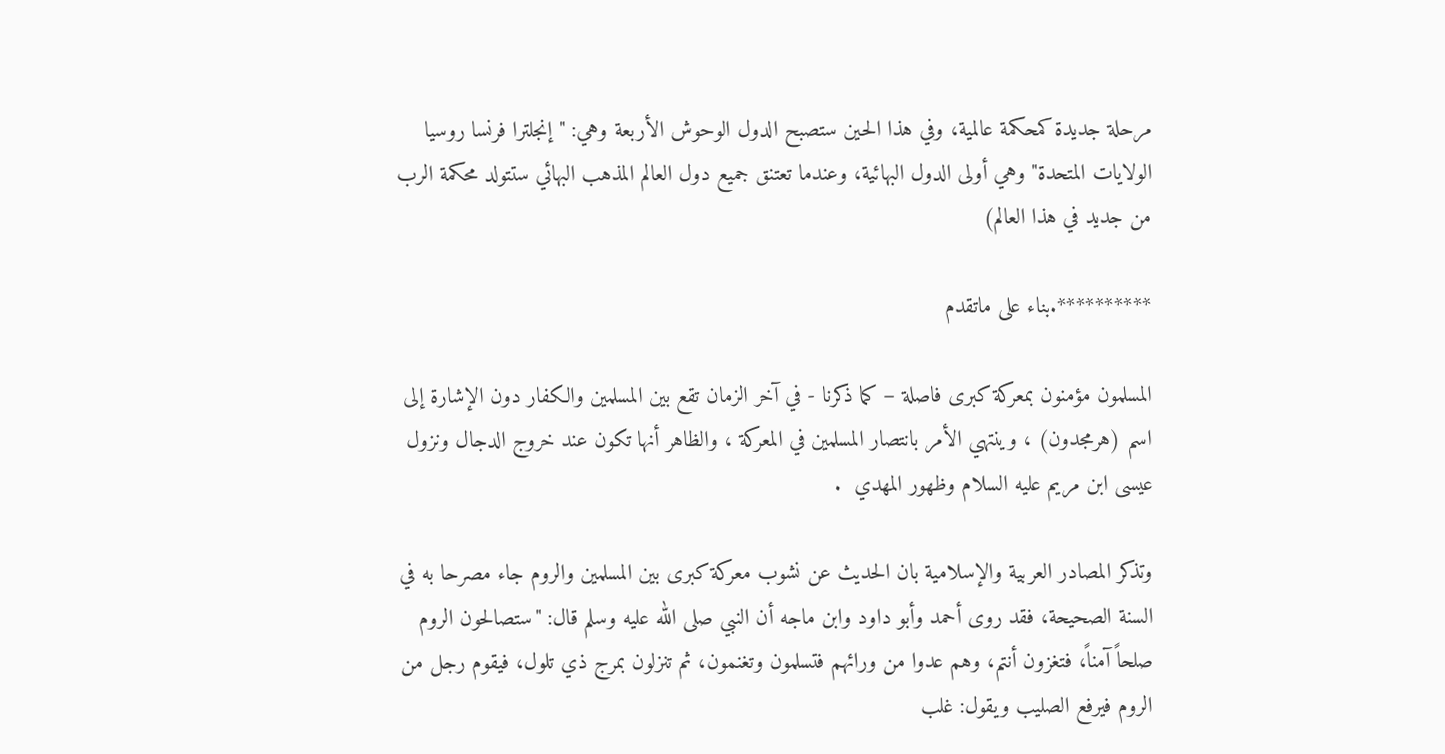مرحلة جديدة كمحكمة عالمية، وفي هذا الحين ستصبح الدول الوحوش الأربعة وهي: " إنجلترا فرنسا روسيا الولايات المتحدة" وهي أولى الدول البهائية، وعندما تعتنق جميع دول العالم المذهب البهائي ستتولد محكمة الرب من جديد في هذا العالم)

**********.بناء على ماتقدم

المسلمون مؤمنون بمعركة كبرى فاصلة – كما ذكرنا - في آخر الزمان تقع بين المسلمين والكفار دون الإشارة إلى اسم (هرمجدون) ، وينتهي الأمر بانتصار المسلمين في المعركة ، والظاهر أنها تكون عند خروج الدجال ونزول عيسى ابن مريم عليه السلام وظهور المهدي  .

وتذكر المصادر العربية والإسلامية بان الحديث عن نشوب معركة كبرى بين المسلمين والروم جاء مصرحا به في السنة الصحيحة، فقد روى أحمد وأبو داود وابن ماجه أن النبي صلى الله عليه وسلم قال: "ستصالحون الروم صلحاً آمناً، فتغزون أنتم، وهم عدوا من ورائهم فتسلمون وتغنمون، ثم تنزلون بمرج ذي تلول، فيقوم رجل من الروم فيرفع الصليب ويقول: غلب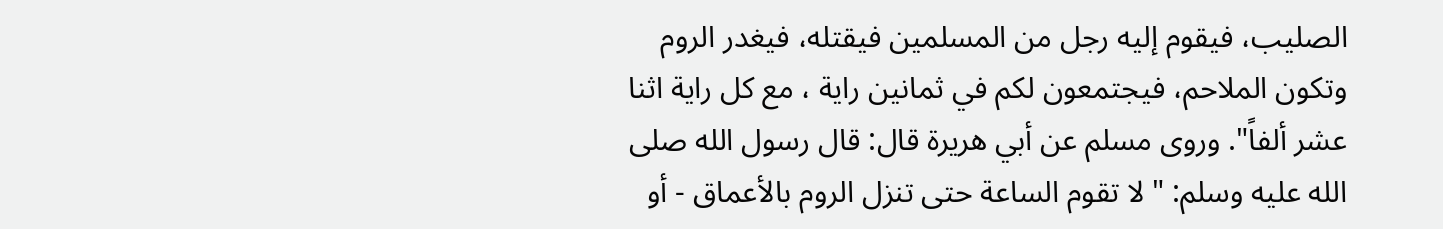الصليب، فيقوم إليه رجل من المسلمين فيقتله، فيغدر الروم وتكون الملاحم، فيجتمعون لكم في ثمانين راية ، مع كل راية اثنا عشر ألفاً". وروى مسلم عن أبي هريرة قال: قال رسول الله صلى الله عليه وسلم: " لا تقوم الساعة حتى تنزل الروم بالأعماق - أو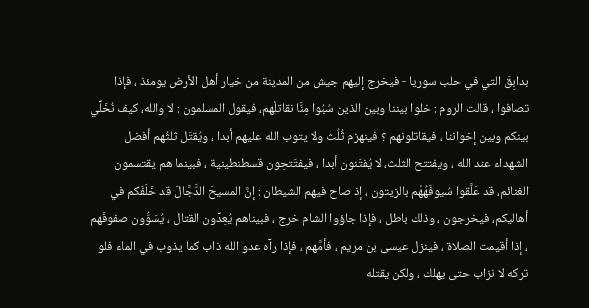بدابِقَ التي في حلب سوريا - فيخرج إليهم جيش من المدينة من خيار أهل الأرض يومئذ ، فإذا تصافوا ، قالت الروم : خلوا بيننا وبين الذين سُبُوا مِنَّا نقاتلْهم، فيقول المسلمون : لا والله، كيف نُخَلِّي بينكم وبين إخواننا ، فيقاتلونهم ؟ فينهزم ثُلُث ولا يتوب الله عليهم أبدا ، ويُقتَل ثلثُهم أفضل الشهداء عند الله ، ويفتتح الثلث، لا يُفتَنون أبدا ، فيفتَتحِون قسطنطينية ، فبينما هم يقتسمون الغنائم، قد عَلَّقوا سُيوفَهُهْم بالزيتون ، إذ صاح فيهم الشيطان : إنَّ المسيحَ الدَّجَّالَ قد خَلَفَكم في أهاليكم، فيخرجون ، وذلك باطل ، فإذا جاؤوا الشام خرج ، فبيناهم يُعِدِّون القتال ، يُسَوُّون صفوفَهم ، إذا أقيمت الصلاة ، فينزل عيسى بن مريم ، فأمَّهم ، فإذا رآه عدو الله ذاب كما يذوب في الماء فلو تركه لا نزاب حتى يهلك ، ولكن يقتله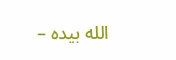الله بيده –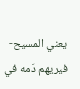يعني المسيح- فيريهم دَمه في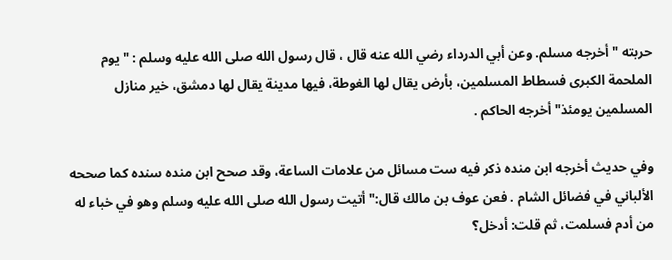حربته " أخرجه مسلم. وعن أبي الدرداء رضي الله عنه قال ، قال رسول الله صلى الله عليه وسلم : " يوم الملحمة الكبرى فسطاط المسلمين، بأرض يقال لها الغوطة، فيها مدينة يقال لها دمشق، خير منازل المسلمين يومئذ" أخرجه الحاكم .

وفي حديث أخرجه ابن منده ذكر فيه ست مسائل من علامات الساعة، وقد صحح ابن منده سنده كما صححه الألباني في فضائل الشام . فعن عوف بن مالك قال:" أتيت رسول الله صلى الله عليه وسلم وهو في خباء له من أدم فسلمت، ثم قلت: أدخل؟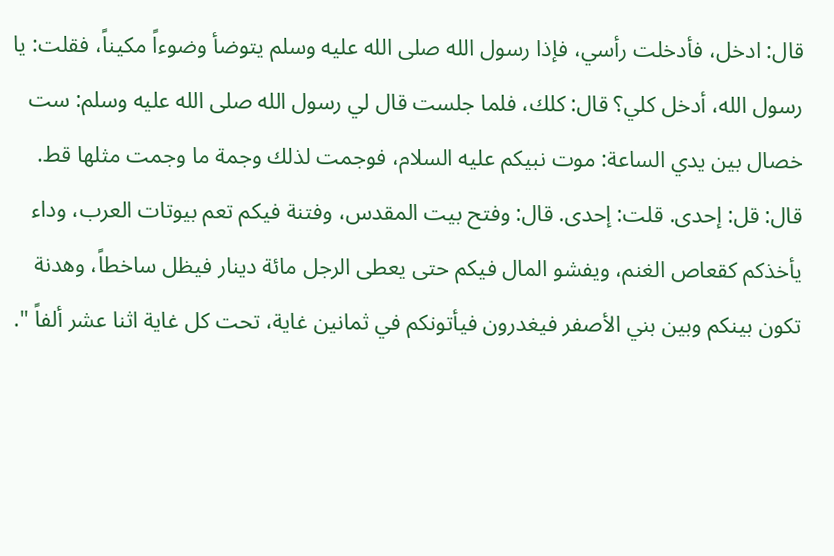قال: ادخل، فأدخلت رأسي، فإذا رسول الله صلى الله عليه وسلم يتوضأ وضوءاً مكيناً، فقلت: يا رسول الله، أدخل كلي؟ قال: كلك، فلما جلست قال لي رسول الله صلى الله عليه وسلم: ست خصال بين يدي الساعة: موت نبيكم عليه السلام، فوجمت لذلك وجمة ما وجمت مثلها قط. قال: قل: إحدى. قلت: إحدى. قال: وفتح بيت المقدس، وفتنة فيكم تعم بيوتات العرب، وداء يأخذكم كقعاص الغنم، ويفشو المال فيكم حتى يعطى الرجل مائة دينار فيظل ساخطاً، وهدنة تكون بينكم وبين بني الأصفر فيغدرون فيأتونكم في ثمانين غاية، تحت كل غاية اثنا عشر ألفاً ".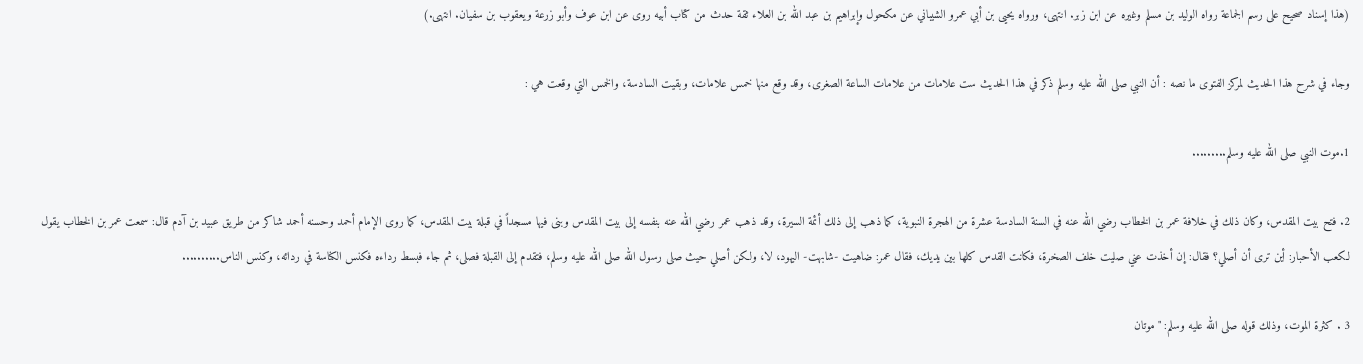(هذا إسناد صحيح على رسم الجماعة رواه الوليد بن مسلم وغيره عن ابن زبر. انتهى، ورواه يحيى بن أبي عمرو الشيباني عن مكحول وإبراهيم بن عبد الله بن العلاء ثقة حدث من كتاب أبيه روى عن ابن عوف وأبو زرعة ويعقوب بن سفيان. انتهى.)

وجاء في شرح هذا الحديث لمركز الفتوى ما نصه : أن النبي صلى الله عليه وسلم ذكر في هذا الحديث ست علامات من علامات الساعة الصغرى، وقد وقع منها خمس علامات، وبقيت السادسة، والخمس التي وقعت هي :

1.موت النبي صلى الله عليه وسلم.........

2. فتح بيت المقدس، وكان ذلك في خلافة عمر بن الخطاب رضي الله عنه في السنة السادسة عشرة من الهجرة النبوية، كما ذهب إلى ذلك أئمة السيرة، وقد ذهب عمر رضي الله عنه بنفسه إلى بيت المقدس وبنى فيها مسجداً في قبلة بيت المقدس، كما روى الإمام أحمد وحسنه أحمد شاكر من طريق عبيد بن آدم قال: سمعت عمر بن الخطاب يقول لكعب الأحبار: أين ترى أن أصلي؟ فقال: إن أخذت عني صليت خلف الصخرة، فكانت القدس كلها بين يديك، فقال عمر: ضاهيت -شابهت- اليهود، لا، ولكن أصلي حيث صلى رسول الله صلى الله عليه وسلم، فتقدم إلى القبلة فصلى، ثم جاء فبسط رداءه فكنس الكناسة في ردائه، وكنس الناس..........

3 . كثرة الموت، وذلك قوله صلى الله عليه وسلم: "موتان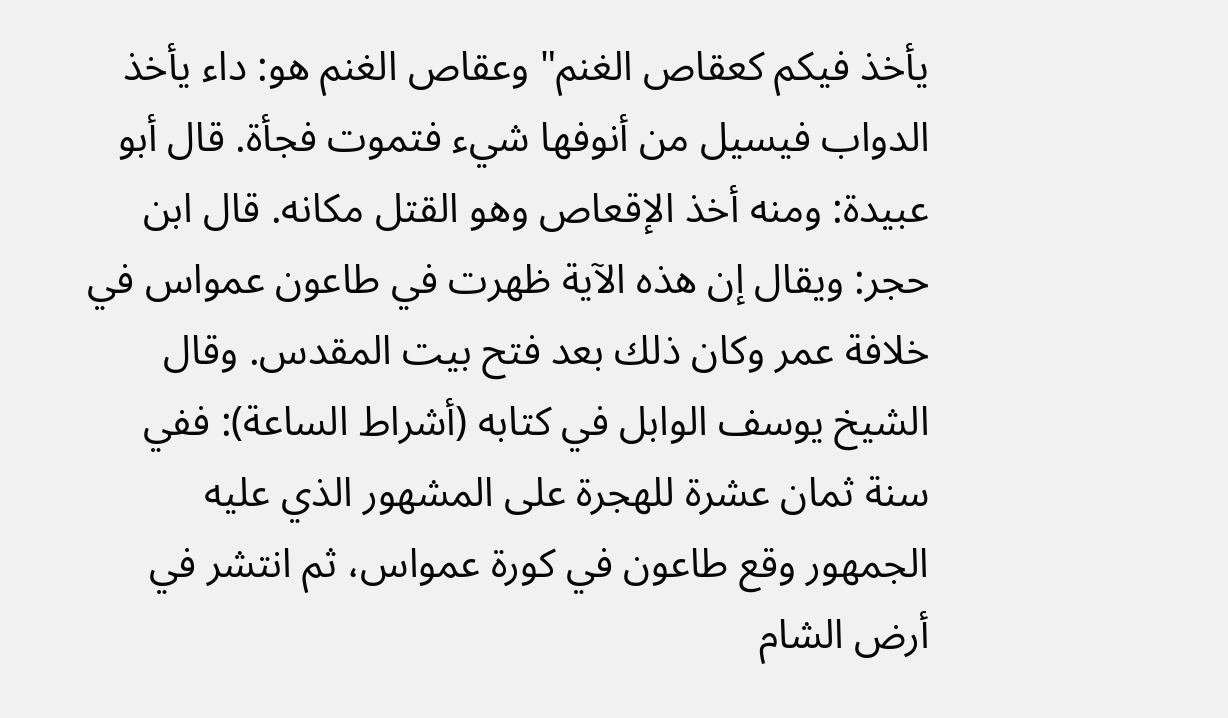يأخذ فيكم كعقاص الغنم" وعقاص الغنم هو: داء يأخذ الدواب فيسيل من أنوفها شيء فتموت فجأة. قال أبو عبيدة: ومنه أخذ الإقعاص وهو القتل مكانه. قال ابن حجر: ويقال إن هذه الآية ظهرت في طاعون عمواس في خلافة عمر وكان ذلك بعد فتح بيت المقدس. وقال الشيخ يوسف الوابل في كتابه (أشراط الساعة): ففي سنة ثمان عشرة للهجرة على المشهور الذي عليه الجمهور وقع طاعون في كورة عمواس، ثم انتشر في أرض الشام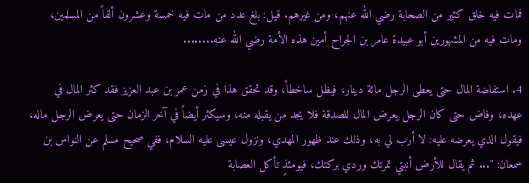فمات فيه خلق كثير من الصحابة رضي الله عنهم، ومن غيرهم. قيل: بلغ عدد من مات فيه خمسة وعشرون ألفاً من المسلمين، ومات فيه من المشهورين أبو عبيدة عامر بن الجراح أمين هذه الأمة رضي الله عنه........

4. استفاضة المال حتى يعطى الرجل مائة دينار، فيظل ساخطاً، وقد تحقق هذا في زمن عمر بن عبد العزيز فقد كثر المال في عهده، وفاض حتى كان الرجل يعرض المال للصدقة فلا يجد من يقبله منه، وسيكثر أيضاً في آخر الزمان حتى يعرض الرجل ماله، فيقول الذي يعرضه عليه: لا أرب لي به، وذلك عند ظهور المهدي، ونزول عيسى عليه السلام، ففي صحيح مسلم عن النواس بن سمعان: "... ثم يقال للأرض أنبتي تمرتك وردي بركتك، فيومئذٍ تأكل العصابة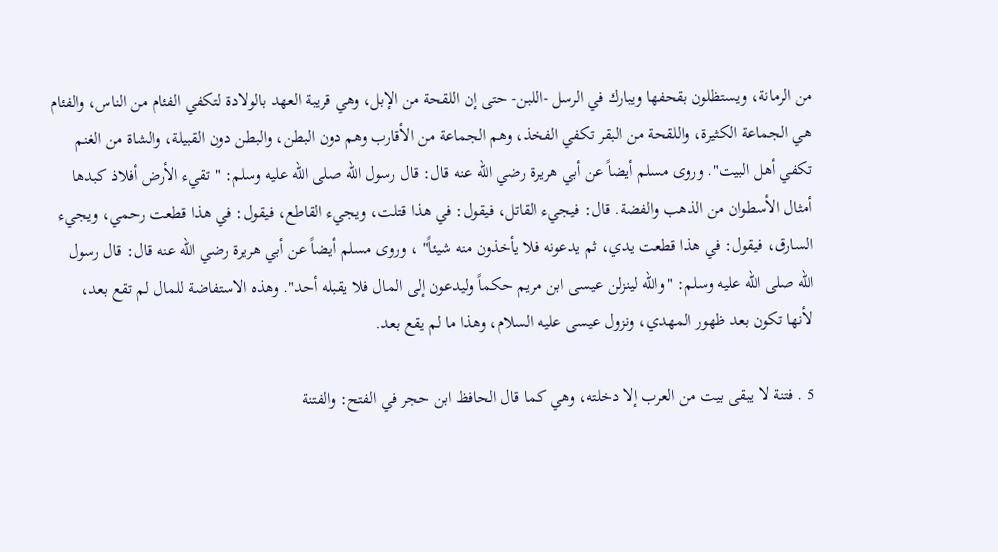من الرمانة، ويستظلون بقحفها ويبارك في الرسل -اللبن- حتى إن اللقحة من الإبل، وهي قريبة العهد بالولادة لتكفي الفئام من الناس، والفئام هي الجماعة الكثيرة، واللقحة من البقر تكفي الفخذ، وهم الجماعة من الأقارب وهم دون البطن، والبطن دون القبيلة، والشاة من الغنم تكفي أهل البيت". وروى مسلم أيضاً عن أبي هريرة رضي الله عنه قال: قال رسول الله صلى الله عليه وسلم: " تقيء الأرض أفلاذ كبدها أمثال الأسطوان من الذهب والفضة. قال: فيجيء القاتل، فيقول: في هذا قتلت، ويجيء القاطع، فيقول: في هذا قطعت رحمي، ويجيء السارق، فيقول: في هذا قطعت يدي، ثم يدعونه فلا يأخذون منه شيئاً" ، وروى مسلم أيضاً عن أبي هريرة رضي الله عنه قال: قال رسول الله صلى الله عليه وسلم: "والله لينزلن عيسى ابن مريم حكماً وليدعون إلى المال فلا يقبله أحد". وهذه الاستفاضة للمال لم تقع بعد، لأنها تكون بعد ظهور المهدي، ونزول عيسى عليه السلام، وهذا ما لم يقع بعد.

5 . فتنة لا يبقى بيت من العرب إلا دخلته، وهي كما قال الحافظ ابن حجر في الفتح: والفتنة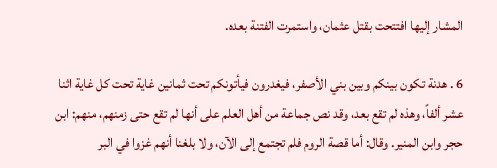المشار إليها افتتحت بقتل عثمان، واستمرت الفتنة بعده.

6 . هدنة تكون بينكم وبين بني الأصفر، فيغدرون فيأتونكم تحت ثمانين غاية تحت كل غاية اثنا عشر ألفاً، وهذه لم تقع بعد، وقد نص جماعة من أهل العلم على أنها لم تقع حتى زمنهم، منهم: ابن حجر وابن المنير. وقال: أما قصة الروم فلم تجتمع إلى الآن، ولا بلغنا أنهم غزوا في البر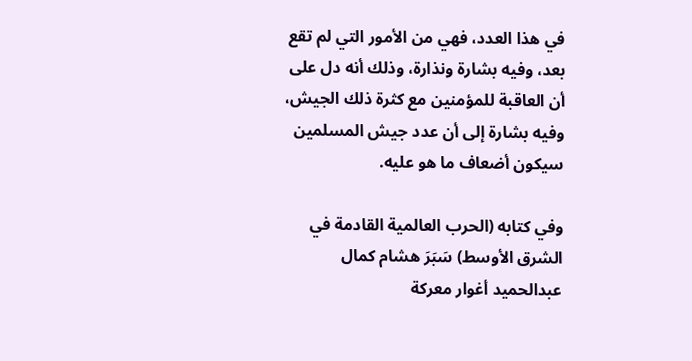في هذا العدد، فهي من الأمور التي لم تقع بعد، وفيه بشارة ونذارة، وذلك أنه دل على أن العاقبة للمؤمنين مع كثرة ذلك الجيش، وفيه بشارة إلى أن عدد جيش المسلمين سيكون أضعاف ما هو عليه.

وفي كتابه (الحرب العالمية القادمة في الشرق الأوسط) سَبَرَ هشام كمال عبدالحميد أغوار معركة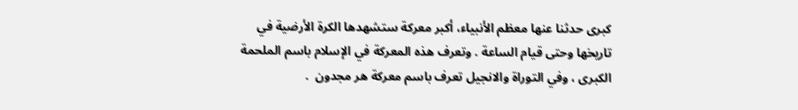كبرى حدثنا عنها معظم الأنبياء، أكبر معركة ستشهدها الكرة الأرضية في تاريخها وحتى قيام الساعة . وتعرف هذه المعركة في الإسلام باسم الملحمة الكبرى ، وفي التوراة والانجيل تعرف باسم معركة هر مجدون  .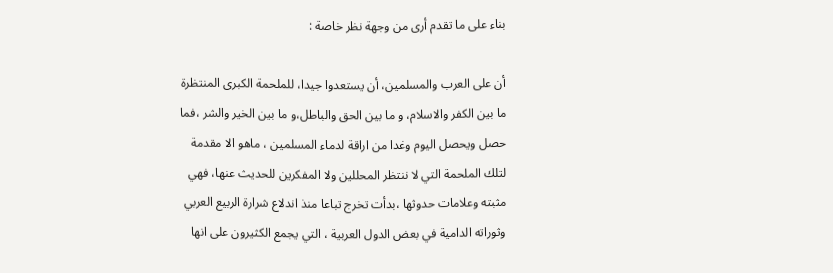بناء على ما تقدم أرى من وجهة نظر خاصة :

أن على العرب والمسلمين، أن يستعدوا جيدا، للملحمة الكبرى المنتظرة ما بين الكفر والاسلام، و ما بين الحق والباطل،و ما بين الخير والشر ،فما حصل ويحصل اليوم وغدا من اراقة لدماء المسلمين ، ماهو الا مقدمة لتلك الملحمة التي لا ننتظر المحللين ولا المفكرين للحديث عنها، فهي مثبته وعلامات حدوثها ،بدأت تخرج تباعا منذ اندلاع شرارة الربيع العربي وثوراته الدامية في بعض الدول العربية ، التي يجمع الكثيرون على انها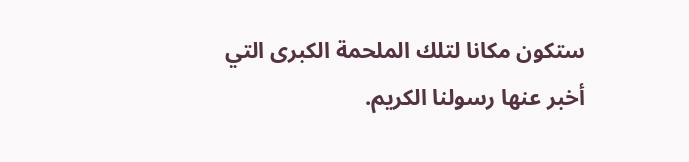ستكون مكانا لتلك الملحمة الكبرى التي أخبر عنها رسولنا الكريم.